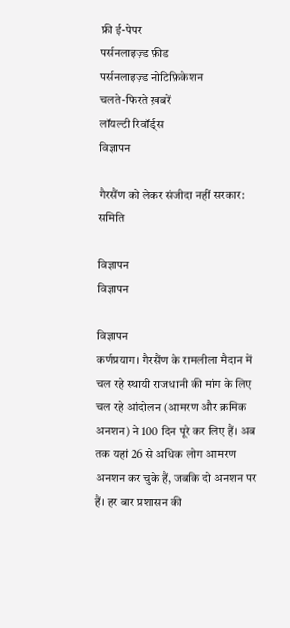फ्री ई-पेपर
पर्सनलाइज़्ड फ़ीड
पर्सनलाइज़्ड नोटिफ़िकेशन
चलते-फिरते ख़बरें
लॉयल्टी रिवॉर्ड्स
विज्ञापन

गैरसैंण को लेकर संजीदा नहीं सरकार: समिति

विज्ञापन
विज्ञापन

विज्ञापन
कर्णप्रयाग। गैरसैंण के रामलीला मैदान में चल रहे स्थायी राजधानी की मांग के लिए चल रहे आंदोलन (आमरण और क्रमिक अनशन) ने 100 दिन पूरे कर लिए हैं। अब तक यहां 26 से अधिक लोग आमरण अनशन कर चुके हैं, जबकि दो अनशन पर हैं। हर बार प्रशासन की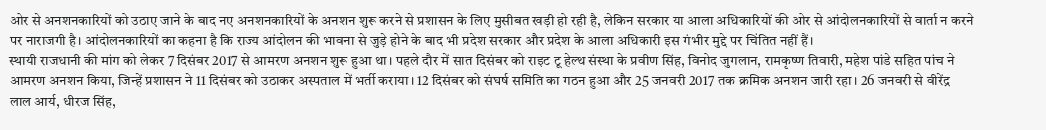ओर से अनशनकारियों को उठाए जाने के बाद नए अनशनकारियों के अनशन शुरू करने से प्रशासन के लिए मुसीबत खड़ी हो रही है, लेकिन सरकार या आला अधिकारियों की ओर से आंदोलनकारियों से वार्ता न करने पर नाराजगी है। आंदोलनकारियों का कहना है कि राज्य आंदोलन की भावना से जुड़े होने के बाद भी प्रदेश सरकार और प्रदेश के आला अधिकारी इस गंभीर मुद्दे पर चिंतित नहीं हैं।
स्थायी राजधानी की मांग को लेकर 7 दिसंबर 2017 से आमरण अनशन शुरू हुआ था। पहले दौर में सात दिसंबर को राइट टू हेल्थ संस्था के प्रवीण सिंह, विनोद जुगलान, रामकृष्ण तिवारी, महेश पांडे सहित पांच ने आमरण अनशन किया, जिन्हें प्रशासन ने 11 दिसंबर को उठाकर अस्पताल में भर्ती कराया। 12 दिसंबर को संघर्ष समिति का गठन हुआ और 25 जनवरी 2017 तक क्रमिक अनशन जारी रहा। 26 जनवरी से वीरेंद्र लाल आर्य, धीरज सिंह,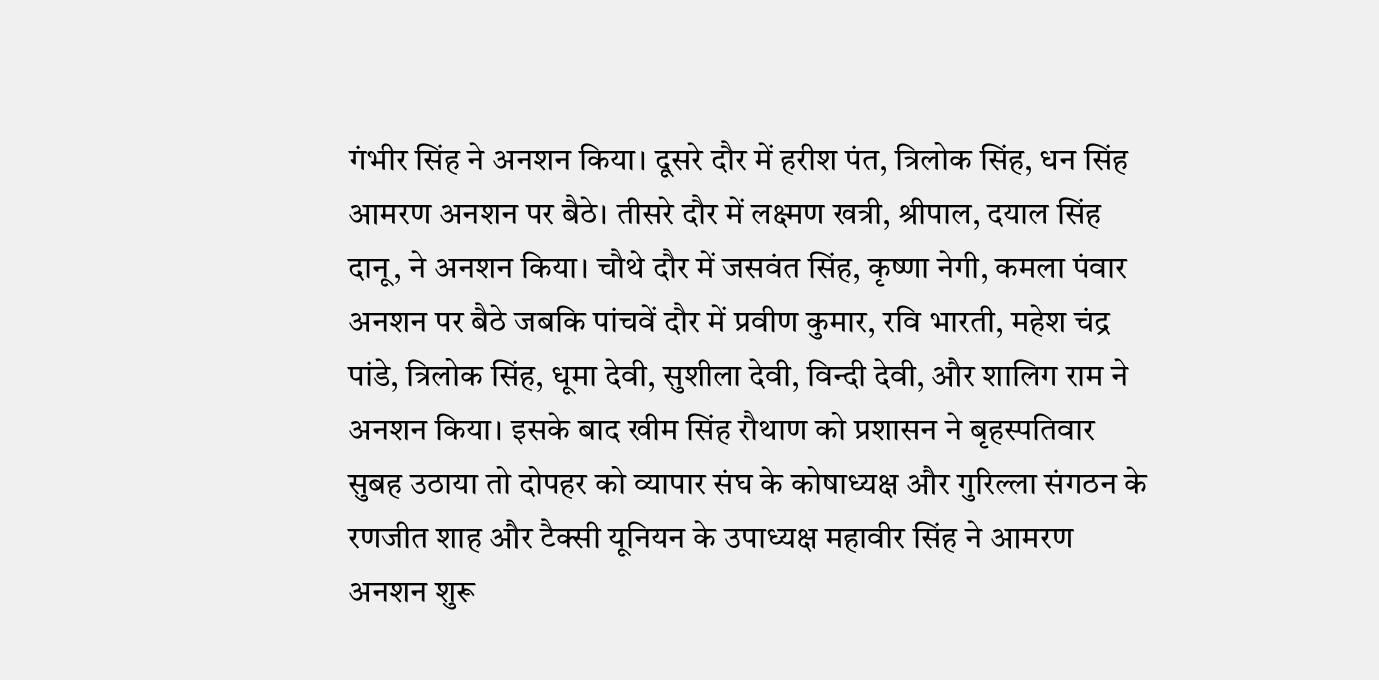गंभीर सिंह ने अनशन किया। दूसरे दौर में हरीश पंत, त्रिलोक सिंह, धन सिंह आमरण अनशन पर बैठे। तीसरे दौर में लक्ष्मण खत्री, श्रीपाल, दयाल सिंह दानू, ने अनशन किया। चौथे दौर में जसवंत सिंह, कृष्णा नेगी, कमला पंवार अनशन पर बैठे जबकि पांचवें दौर में प्रवीण कुमार, रवि भारती, महेश चंद्र पांडे, त्रिलोक सिंह, धूमा देवी, सुशीला देवी, विन्दी देवी, और शालिग राम ने अनशन किया। इसके बाद खीम सिंह रौथाण को प्रशासन ने बृहस्पतिवार सुबह उठाया तो दोपहर को व्यापार संघ के कोषाध्यक्ष और गुरिल्ला संगठन के रणजीत शाह और टैक्सी यूनियन के उपाध्यक्ष महावीर सिंह ने आमरण अनशन शुरू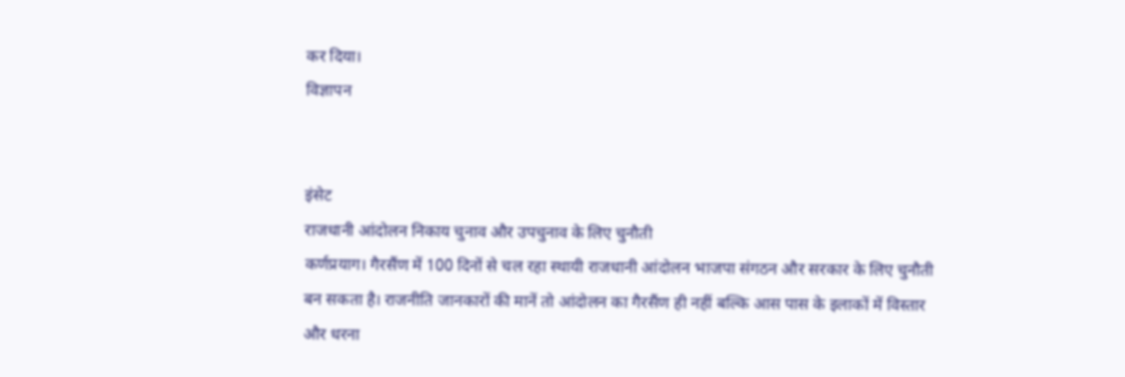कर दिया।
विज्ञापन


इंसेट
राजधानी आंदोलन निकाय चुनाव और उपचुनाव के लिए चुनौती
कर्णप्रयाग। गैरसैंण में 100 दिनों से चल रहा स्थायी राजधानी आंदोलन भाजपा संगठन और सरकार के लिए चुनौती बन सकता है। राजनीति जानकारों की मानें तो आंदोलन का गैरसैंण ही नहीं बल्कि आस पास के इलाकों में विस्तार और धरना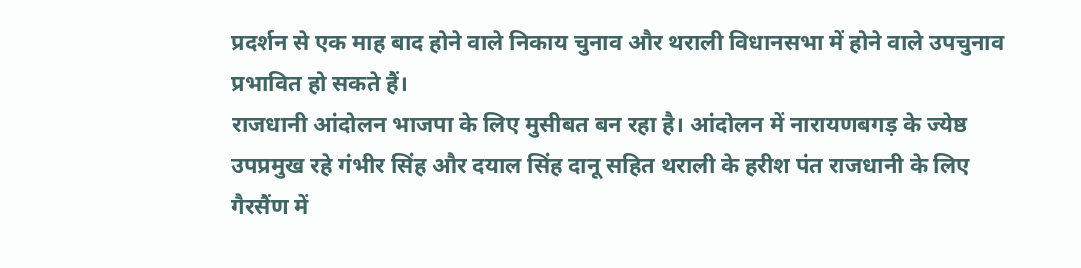प्रदर्शन से एक माह बाद होने वाले निकाय चुनाव और थराली विधानसभा में होने वाले उपचुनाव प्रभावित हो सकते हैं।
राजधानी आंदोलन भाजपा के लिए मुसीबत बन रहा है। आंदोलन में नारायणबगड़ के ज्येष्ठ उपप्रमुख रहे गंभीर सिंह और दयाल सिंह दानू सहित थराली के हरीश पंत राजधानी के लिए गैरसैंण में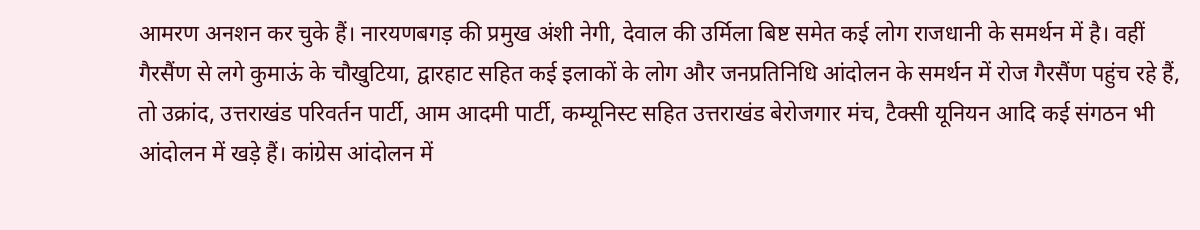आमरण अनशन कर चुके हैं। नारयणबगड़ की प्रमुख अंशी नेगी, देवाल की उर्मिला बिष्ट समेत कई लोग राजधानी के समर्थन में है। वहीं गैरसैंण से लगे कुमाऊं के चौखुटिया, द्वारहाट सहित कई इलाकों के लोग और जनप्रतिनिधि आंदोलन के समर्थन में रोज गैरसैंण पहुंच रहे हैं, तो उक्रांद, उत्तराखंड परिवर्तन पार्टी, आम आदमी पार्टी, कम्यूनिस्ट सहित उत्तराखंड बेरोजगार मंच, टैक्सी यूनियन आदि कई संगठन भी आंदोलन में खड़े हैं। कांग्रेस आंदोलन में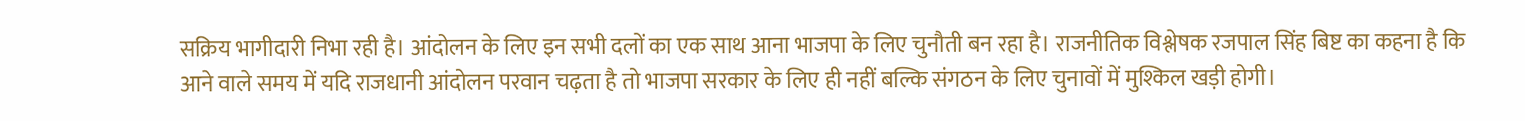सक्रिय भागीदारी निभा रही है। आंदोलन के लिए इन सभी दलों का एक साथ आना भाजपा के लिए चुनौती बन रहा है। राजनीतिक विश्लेषक रजपाल सिंह बिष्ट का कहना है कि आने वाले समय में यदि राजधानी आंदोलन परवान चढ़ता है तो भाजपा सरकार के लिए ही नहीं बल्कि संगठन के लिए चुनावों में मुश्किल खड़ी होगी।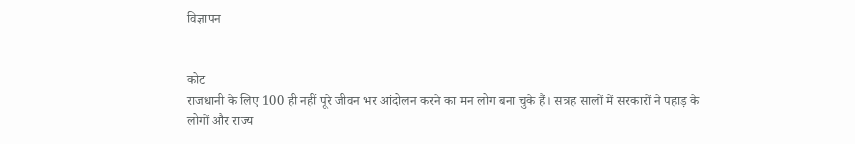विज्ञापन


कोट
राजधानी के लिए 100 ही नहीं पूरे जीवन भर आंदोलन करने का मन लोग बना चुके हैं। सत्रह सालों में सरकारों ने पहाड़ के लोगों और राज्य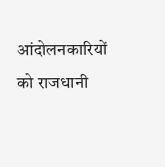आंदोलनकारियों को राजधानी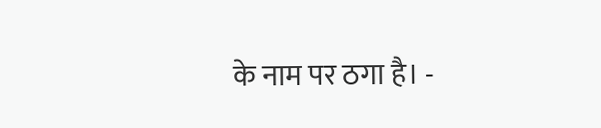के नाम पर ठगा है। -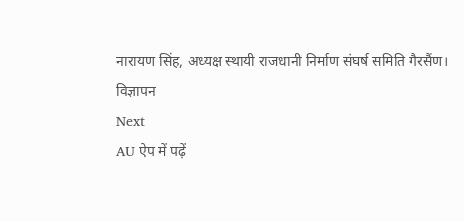नारायण सिंह, अध्यक्ष स्थायी राजधानी निर्माण संघर्ष समिति गैरसैंण।
विज्ञापन
Next
AU ऐप में पढ़ें